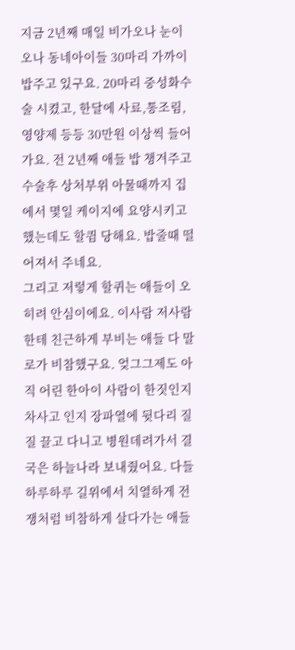지금 2년째 매일 비가오나 눈이 오나 동네아이들 30마리 가까이 밥주고 있구요. 20마리 중성화수술 시켰고, 한달에 사료,통조림, 영양제 등등 30만원 이상씩 들어가요. 전 2년째 애들 밥 챙겨주고 수술후 상처부위 아물때까지 집에서 몇일 케이지에 요양시키고 했는데도 할큄 당해요. 밥줄때 떨어져서 주네요.
그리고 저렇게 할퀴는 애들이 오히려 안심이에요. 이사람 저사람한테 친근하게 부비는 애들 다 말로가 비참했구요. 엊그그제도 아직 어린 한아이 사람이 한짓인지 차사고 인지 장파열에 뒷다리 질질 끌고 다니고 병원데려가서 결국은 하늘나라 보내줬어요. 다들 하루하루 길위에서 치열하게 전쟁처럼 비참하게 살다가는 애들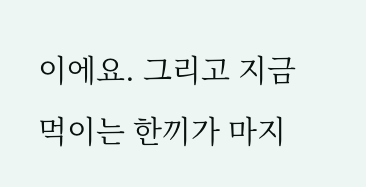이에요. 그리고 지금 먹이는 한끼가 마지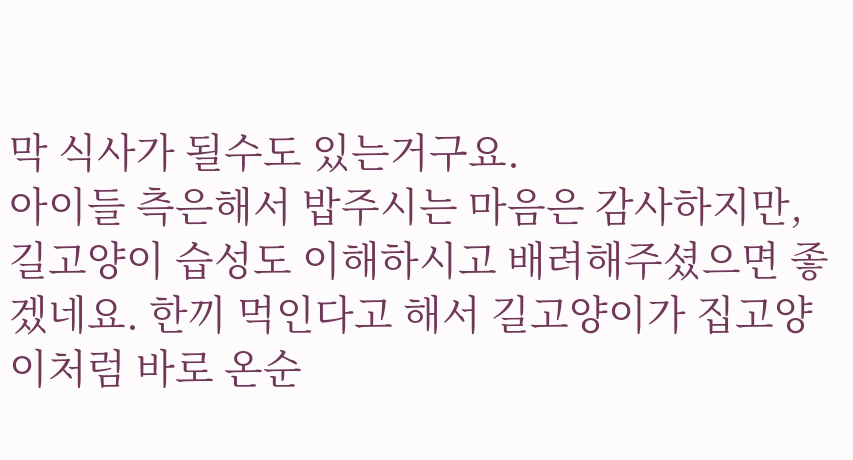막 식사가 될수도 있는거구요.
아이들 측은해서 밥주시는 마음은 감사하지만, 길고양이 습성도 이해하시고 배려해주셨으면 좋겠네요. 한끼 먹인다고 해서 길고양이가 집고양이처럼 바로 온순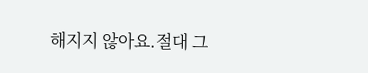해지지 않아요.절대 그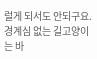럴게 되서도 안되구요. 경계심 없는 길고양이는 바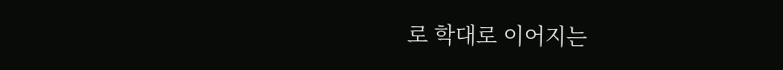로 학대로 이어지는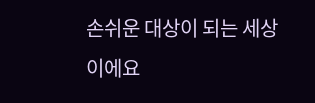손쉬운 대상이 되는 세상이에요